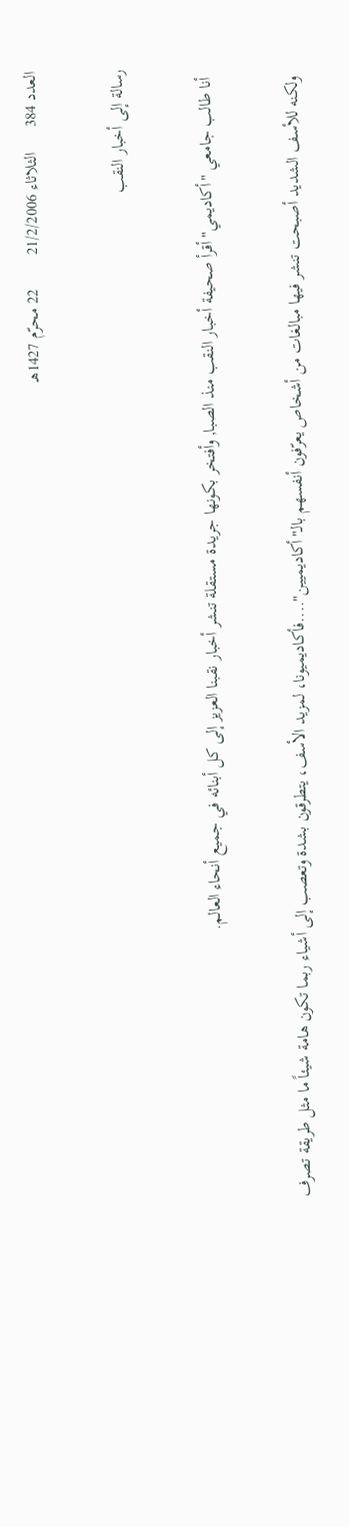العدد 384      الثلاثاء 21/2/2006        22 محرّم 1427هـ

رسالة إلى أخبار النقب

  أنا طالب جامعي "أكاديمي" أقرأ صحيفة أخبار النقب منذ الصبا, وأفتخر بكونها جريدة مستقلة تنشر أخبار نقبنا العزيز إلى كل أبنائه في جميع أنحاء العالم.

  ولكنه للأسف الشديد أصبحت تنشر فيها مبالغات من أشخاص يعرّفون أنفسهم بالـ"أكاديميين"....فأكاديميونا، لمزيد الأسف، يتطرقون بشدة وتعصب إلى أشياء ربما تكون هامة شيئاً ما مثل طريقة تصرف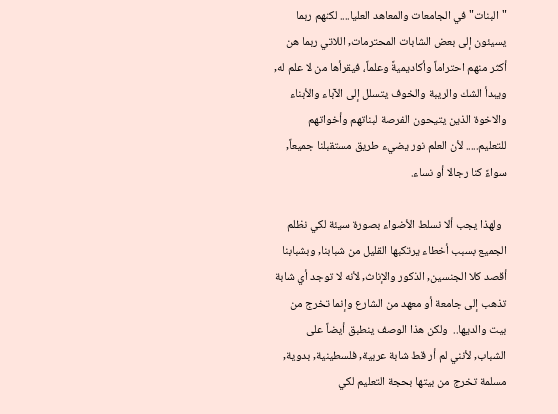"البنات" في الجامعات والمعاهد العليا.... لكنهم ربما يسيئون إلى بعض الشابات المحترمات, اللاتي ربما هن أكثر منهم احتراماً وأكاديميةً وعلماً، فيقرأها من لا علم له, ويبدأ الشك والريبة والخوف يتسلل إلى الآباء والأبناء والاخوة الذين يتيحون الفرصة لبناتهم وأخواتهم للتعليم..... لأن العلم نور يضيء طريق مستقبلنا جميعاً, سواءً كنا رجالا أو نساء.

  ولهذا يجب ألا نسلط الأضواء بصورة سيئة لكي نظلم الجميع بسبب أخطاء يرتكبها القليل من شبابنا, وبشبابنا أقصد كلا الجنسين, الذكور والإناث, لأنه لا توجد أي شابة تذهب إلى جامعة أو معهد من الشارع وإنما تخرج من بيت والديها..  ولكن هذا الوصف ينطبق أيضاً على الشباب, لأنني لم أر قط شابة عربية, فلسطينية, بدوية, مسلمة تخرج من بيتها بحجة التعليم لكي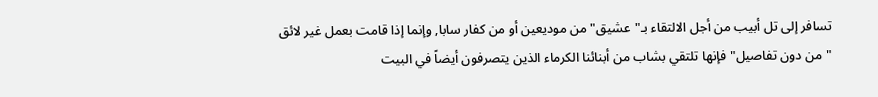تسافر إلى تل أبيب من أجل الالتقاء بـ"عشيق" من موديعين أو من كفار سابا, وإنما إذا قامت بعمل غير لائق "من دون تفاصيل" فإنها تلتقي بشاب من أبنائنا الكرماء الذين يتصرفون أيضاً في البيت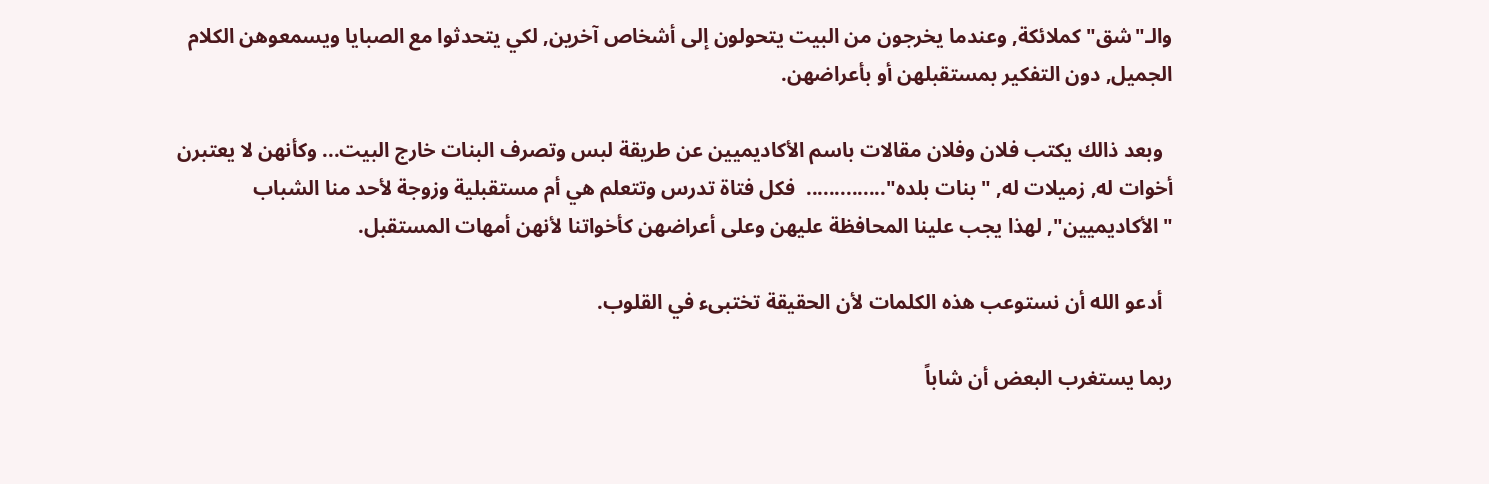والـ"شق" كملائكة, وعندما يخرجون من البيت يتحولون إلى أشخاص آخرين, لكي يتحدثوا مع الصبايا ويسمعوهن الكلام الجميل, دون التفكير بمستقبلهن أو بأعراضهن.

  وبعد ذالك يكتب فلان وفلان مقالات باسم الأكاديميين عن طريقة لبس وتصرف البنات خارج البيت... وكأنهن لا يعتبرن أخوات له, زميلات له, "بنات بلده"..............  فكل فتاة تدرس وتتعلم هي أم مستقبلية وزوجة لأحد منا الشباب "الأكاديميين", لهذا يجب علينا المحافظة عليهن وعلى أعراضهن كأخواتنا لأنهن أمهات المستقبل.

  أدعو الله أن نستوعب هذه الكلمات لأن الحقيقة تختبىء في القلوب.

ربما يستغرب البعض أن شاباً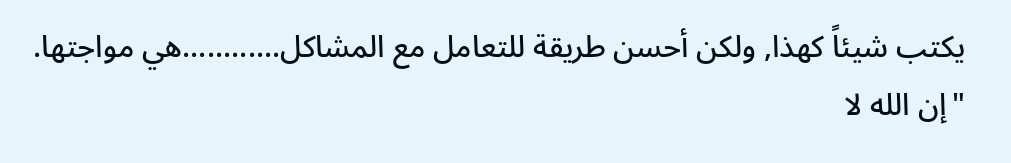يكتب شيئاً كهذا, ولكن أحسن طريقة للتعامل مع المشاكل............هي مواجتها. "إن الله لا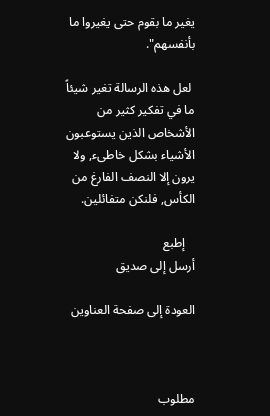يغير ما بقوم حتى يغيروا ما بأنفسهم".

 لعل هذه الرسالة تغير شيئاً ما في تفكير كثير من الأشخاص الذين يستوعبون الأشياء بشكل خاطىء, ولا يرون إلا النصف الفارغ من الكأس, فلنكن متفائلين.

   إطبع                                         أرسل إلى صديق

العودة إلى صفحة العناوين



مطلوب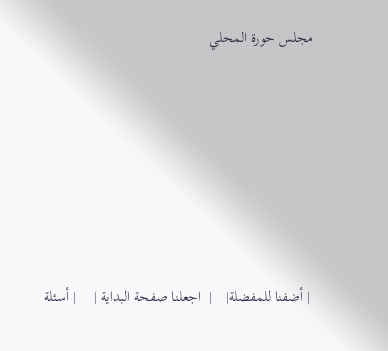مجلس حورة المحلي







 | أضفنا للمفضلة|    |  اجعلنا صفحة البداية |     | أسئلة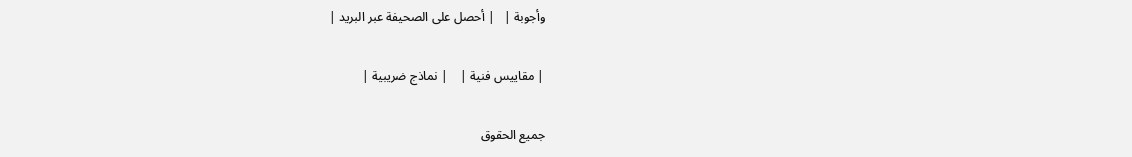وأجوبة |   | أحصل على الصحيفة عبر البريد |

| مقاييس فنية |    | نماذج ضريبية |

جميع الحقوق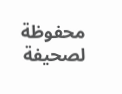محفوظة لصحيفة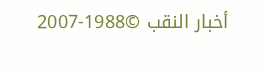أخبار النقب ©1988-2007